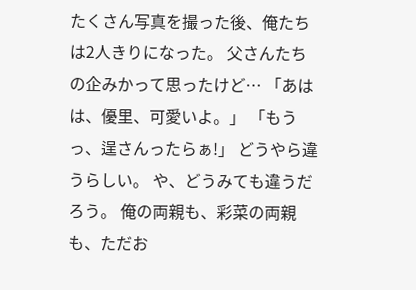たくさん写真を撮った後、俺たちは2人きりになった。 父さんたちの企みかって思ったけど… 「あはは、優里、可愛いよ。」 「もうっ、逞さんったらぁ!」 どうやら違うらしい。 や、どうみても違うだろう。 俺の両親も、彩菜の両親も、ただお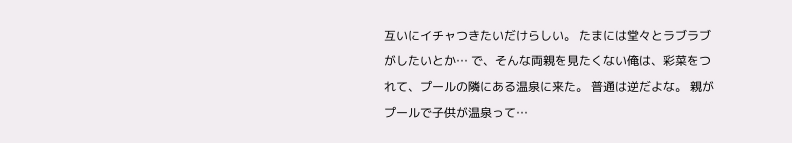互いにイチャつきたいだけらしい。 たまには堂々とラブラブがしたいとか… で、そんな両親を見たくない俺は、彩菜をつれて、プールの隣にある温泉に来た。 普通は逆だよな。 親がプールで子供が温泉って…